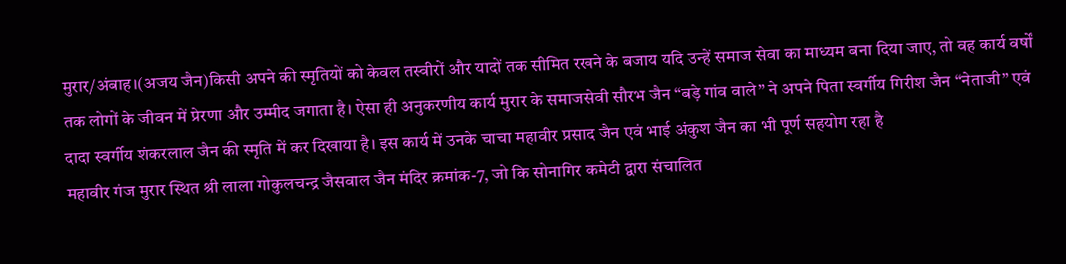मुरार/अंबाह।(अजय जैन)किसी अपने की स्मृतियों को केवल तस्वीरों और यादों तक सीमित रखने के बजाय यदि उन्हें समाज सेवा का माध्यम बना दिया जाए, तो वह कार्य वर्षों तक लोगों के जीवन में प्रेरणा और उम्मीद जगाता है। ऐसा ही अनुकरणीय कार्य मुरार के समाजसेवी सौरभ जैन “बड़े गांव वाले” ने अपने पिता स्वर्गीय गिरीश जैन “नेताजी” एवं दादा स्वर्गीय शंकरलाल जैन की स्मृति में कर दिखाया है। इस कार्य में उनके चाचा महावीर प्रसाद जैन एवं भाई अंकुश जैन का भी पूर्ण सहयोग रहा है
महावीर गंज मुरार स्थित श्री लाला गोकुलचन्द्र जैसवाल जैन मंदिर क्रमांक-7, जो कि सोनागिर कमेटी द्वारा संचालित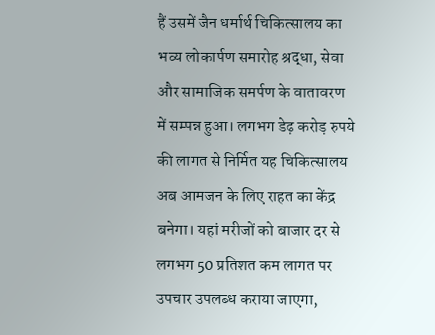हैं उसमें जैन धर्मार्थ चिकित्सालय का भव्य लोकार्पण समारोह श्रद्धा, सेवा और सामाजिक समर्पण के वातावरण में सम्पन्न हुआ। लगभग डेढ़ करोड़ रुपये की लागत से निर्मित यह चिकित्सालय अब आमजन के लिए राहत का केंद्र बनेगा। यहां मरीजों को बाजार दर से लगभग 50 प्रतिशत कम लागत पर उपचार उपलब्ध कराया जाएगा,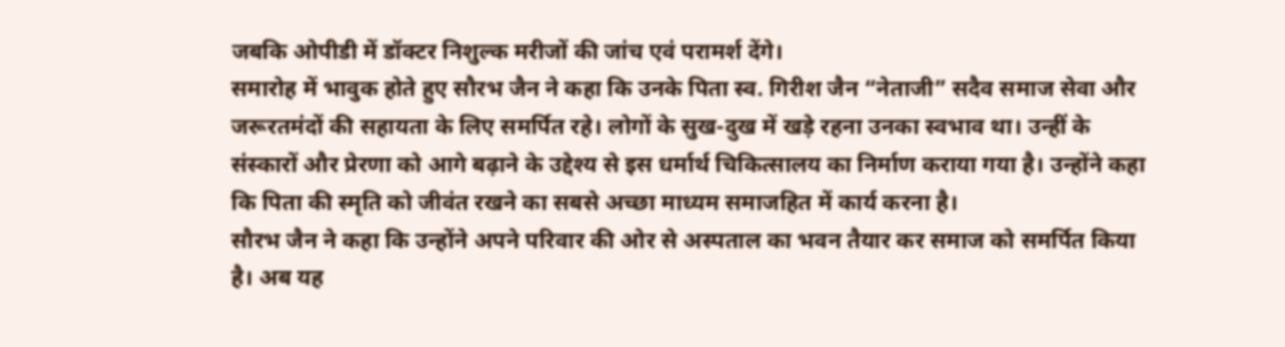जबकि ओपीडी में डॉक्टर निशुल्क मरीजों की जांच एवं परामर्श देंगे।
समारोह में भावुक होते हुए सौरभ जैन ने कहा कि उनके पिता स्व. गिरीश जैन “नेताजी” सदैव समाज सेवा और जरूरतमंदों की सहायता के लिए समर्पित रहे। लोगों के सुख-दुख में खड़े रहना उनका स्वभाव था। उन्हीं के संस्कारों और प्रेरणा को आगे बढ़ाने के उद्देश्य से इस धर्मार्थ चिकित्सालय का निर्माण कराया गया है। उन्होंने कहा कि पिता की स्मृति को जीवंत रखने का सबसे अच्छा माध्यम समाजहित में कार्य करना है।
सौरभ जैन ने कहा कि उन्होंने अपने परिवार की ओर से अस्पताल का भवन तैयार कर समाज को समर्पित किया है। अब यह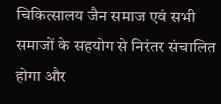चिकित्सालय जैन समाज एवं सभी समाजों के सहयोग से निरंतर संचालित होगा और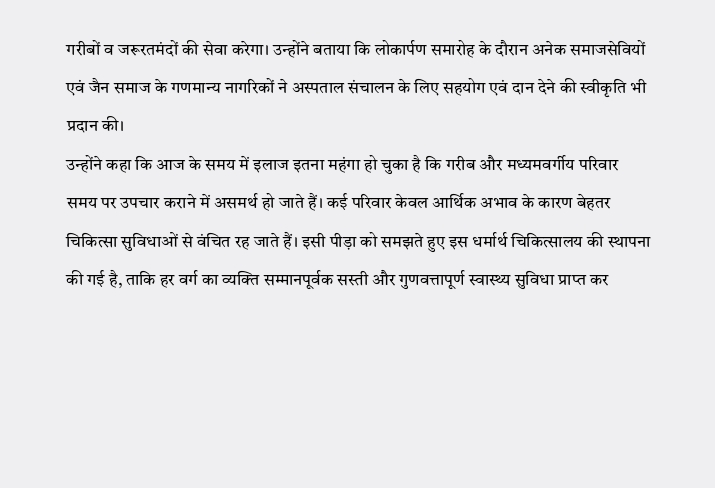गरीबों व जरूरतमंदों की सेवा करेगा। उन्होंने बताया कि लोकार्पण समारोह के दौरान अनेक समाजसेवियों एवं जैन समाज के गणमान्य नागरिकों ने अस्पताल संचालन के लिए सहयोग एवं दान देने की स्वीकृति भी प्रदान की।
उन्होंने कहा कि आज के समय में इलाज इतना महंगा हो चुका है कि गरीब और मध्यमवर्गीय परिवार समय पर उपचार कराने में असमर्थ हो जाते हैं। कई परिवार केवल आर्थिक अभाव के कारण बेहतर चिकित्सा सुविधाओं से वंचित रह जाते हैं। इसी पीड़ा को समझते हुए इस धर्मार्थ चिकित्सालय की स्थापना की गई है, ताकि हर वर्ग का व्यक्ति सम्मानपूर्वक सस्ती और गुणवत्तापूर्ण स्वास्थ्य सुविधा प्राप्त कर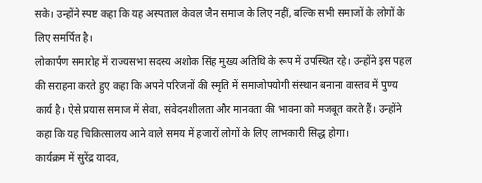सके। उन्होंने स्पष्ट कहा कि यह अस्पताल केवल जैन समाज के लिए नहीं, बल्कि सभी समाजों के लोगों के लिए समर्पित है।
लोकार्पण समारोह में राज्यसभा सदस्य अशोक सिंह मुख्य अतिथि के रूप में उपस्थित रहे। उन्होंने इस पहल की सराहना करते हुए कहा कि अपने परिजनों की स्मृति में समाजोपयोगी संस्थान बनाना वास्तव में पुण्य कार्य है। ऐसे प्रयास समाज में सेवा, संवेदनशीलता और मानवता की भावना को मजबूत करते हैं। उन्होंने कहा कि यह चिकित्सालय आने वाले समय में हजारों लोगों के लिए लाभकारी सिद्ध होगा।
कार्यक्रम में सुरेंद्र यादव,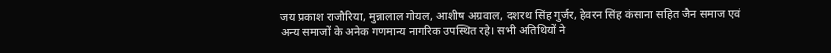जय प्रकाश राजौरिया, मुन्नालाल गोयल, आशीष अग्रवाल, दशरथ सिंह गुर्जर, हेवरन सिंह कंसाना सहित जैन समाज एवं अन्य समाजों के अनेक गणमान्य नागरिक उपस्थित रहे। सभी अतिथियों ने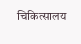चिकित्सालय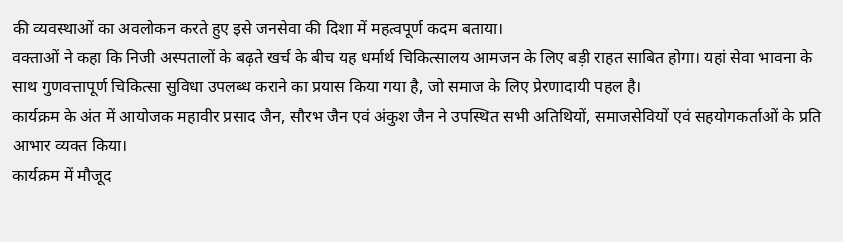की व्यवस्थाओं का अवलोकन करते हुए इसे जनसेवा की दिशा में महत्वपूर्ण कदम बताया।
वक्ताओं ने कहा कि निजी अस्पतालों के बढ़ते खर्च के बीच यह धर्मार्थ चिकित्सालय आमजन के लिए बड़ी राहत साबित होगा। यहां सेवा भावना के साथ गुणवत्तापूर्ण चिकित्सा सुविधा उपलब्ध कराने का प्रयास किया गया है, जो समाज के लिए प्रेरणादायी पहल है।
कार्यक्रम के अंत में आयोजक महावीर प्रसाद जैन, सौरभ जैन एवं अंकुश जैन ने उपस्थित सभी अतिथियों, समाजसेवियों एवं सहयोगकर्ताओं के प्रति आभार व्यक्त किया।
कार्यक्रम में मौजूद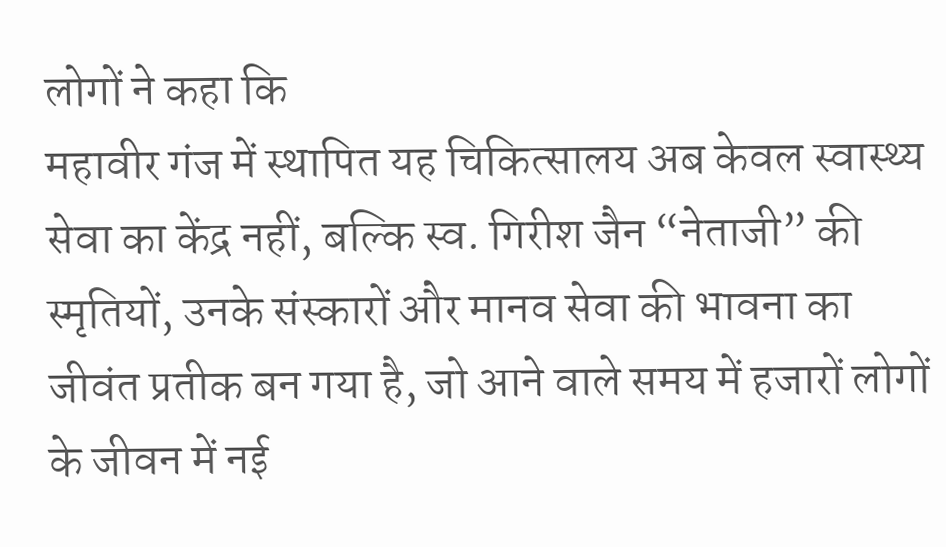लोगों ने कहा कि
महावीर गंज में स्थापित यह चिकित्सालय अब केवल स्वास्थ्य सेवा का केंद्र नहीं, बल्कि स्व. गिरीश जैन “नेताजी” की स्मृतियों, उनके संस्कारों और मानव सेवा की भावना का जीवंत प्रतीक बन गया है, जो आने वाले समय में हजारों लोगों के जीवन में नई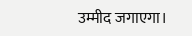उम्मीद जगाएगा।